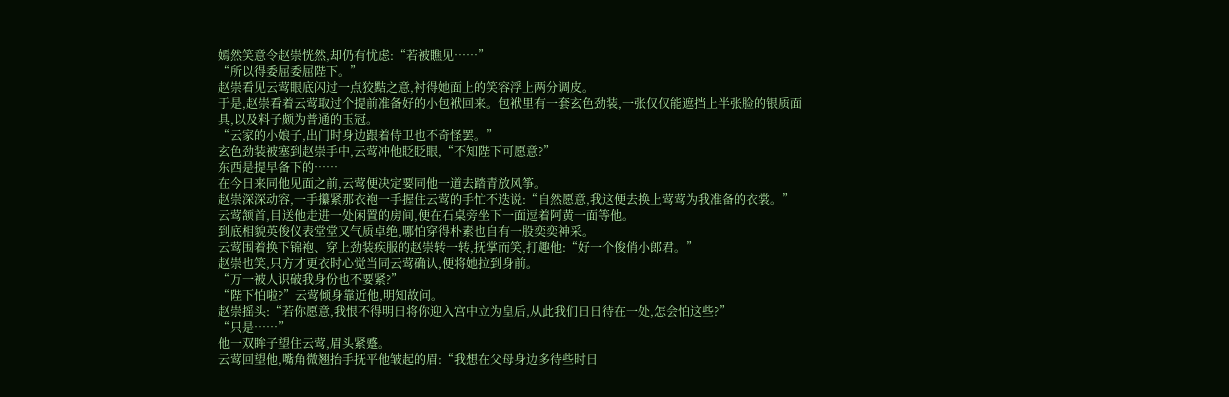嫣然笑意令赵崇恍然,却仍有忧虑:“若被瞧见……”
“所以得委屈委屈陛下。”
赵崇看见云莺眼底闪过一点狡黠之意,衬得她面上的笑容浮上两分调皮。
于是,赵崇看着云莺取过个提前准备好的小包袱回来。包袱里有一套玄色劲装,一张仅仅能遮挡上半张脸的银质面具,以及料子颇为普通的玉冠。
“云家的小娘子,出门时身边跟着侍卫也不奇怪罢。”
玄色劲装被塞到赵崇手中,云莺冲他眨眨眼,“不知陛下可愿意?”
东西是提早备下的……
在今日来同他见面之前,云莺便决定要同他一道去踏青放风筝。
赵崇深深动容,一手攥紧那衣袍一手握住云莺的手忙不迭说:“自然愿意,我这便去换上莺莺为我准备的衣裳。”云莺颔首,目送他走进一处闲置的房间,便在石桌旁坐下一面逗着阿黄一面等他。
到底相貌英俊仪表堂堂又气质卓绝,哪怕穿得朴素也自有一股奕奕神采。
云莺围着换下锦袍、穿上劲装疾服的赵崇转一转,抚掌而笑,打趣他:“好一个俊俏小郎君。”
赵崇也笑,只方才更衣时心觉当同云莺确认,便将她拉到身前。
“万一被人识破我身份也不要紧?”
“陛下怕啦?”云莺倾身靠近他,明知故问。
赵崇摇头:“若你愿意,我恨不得明日将你迎入宫中立为皇后,从此我们日日待在一处,怎会怕这些?”
“只是……”
他一双眸子望住云莺,眉头紧蹙。
云莺回望他,嘴角微翘抬手抚平他皱起的眉:“我想在父母身边多待些时日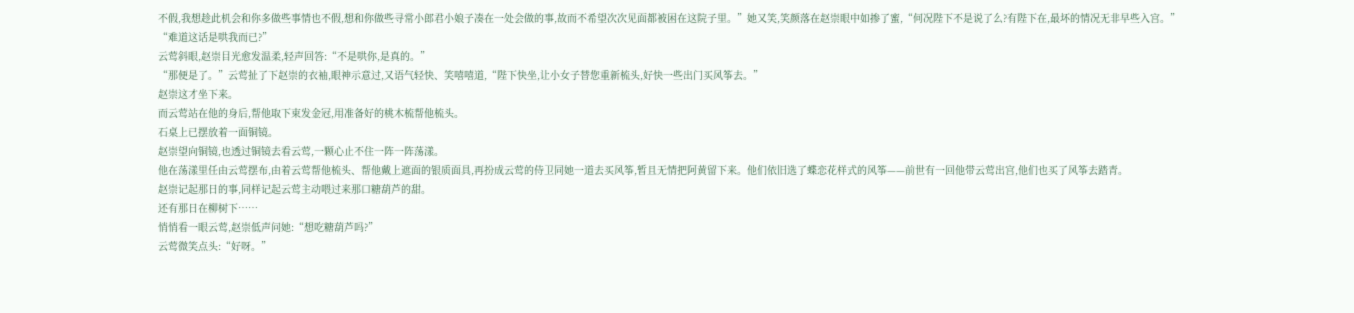不假,我想趁此机会和你多做些事情也不假,想和你做些寻常小郎君小娘子凑在一处会做的事,故而不希望次次见面都被困在这院子里。”她又笑,笑颜落在赵崇眼中如掺了蜜,“何况陛下不是说了么?有陛下在,最坏的情况无非早些入宫。”
“难道这话是哄我而已?”
云莺斜眼,赵崇目光愈发温柔,轻声回答:“不是哄你,是真的。”
“那便是了。”云莺扯了下赵崇的衣袖,眼神示意过,又语气轻快、笑嘻嘻道,“陛下快坐,让小女子替您重新梳头,好快一些出门买风筝去。”
赵崇这才坐下来。
而云莺站在他的身后,帮他取下束发金冠,用准备好的桃木梳帮他梳头。
石桌上已摆放着一面铜镜。
赵崇望向铜镜,也透过铜镜去看云莺,一颗心止不住一阵一阵荡漾。
他在荡漾里任由云莺摆布,由着云莺帮他梳头、帮他戴上遮面的银质面具,再扮成云莺的侍卫同她一道去买风筝,暂且无情把阿黄留下来。他们依旧选了蝶恋花样式的风筝——前世有一回他带云莺出宫,他们也买了风筝去踏青。
赵崇记起那日的事,同样记起云莺主动喂过来那口糖葫芦的甜。
还有那日在柳树下……
悄悄看一眼云莺,赵崇低声问她:“想吃糖葫芦吗?”
云莺微笑点头:“好呀。”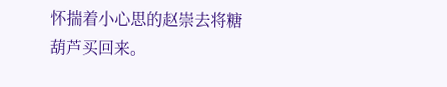怀揣着小心思的赵崇去将糖葫芦买回来。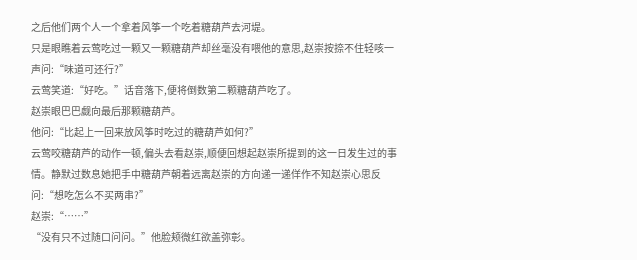之后他们两个人一个拿着风筝一个吃着糖葫芦去河堤。
只是眼瞧着云莺吃过一颗又一颗糖葫芦却丝毫没有喂他的意思,赵崇按捺不住轻咳一声问:“味道可还行?”
云莺笑道:“好吃。”话音落下,便将倒数第二颗糖葫芦吃了。
赵崇眼巴巴觑向最后那颗糖葫芦。
他问:“比起上一回来放风筝时吃过的糖葫芦如何?”
云莺咬糖葫芦的动作一顿,偏头去看赵崇,顺便回想起赵崇所提到的这一日发生过的事情。静默过数息她把手中糖葫芦朝着远离赵崇的方向递一递佯作不知赵崇心思反问:“想吃怎么不买两串?”
赵崇:“……”
“没有只不过随口问问。”他脸颊微红欲盖弥彰。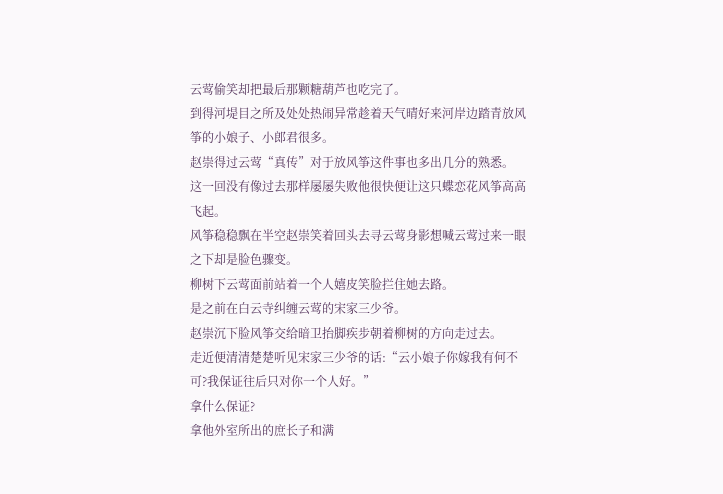云莺偷笑却把最后那颗糖葫芦也吃完了。
到得河堤目之所及处处热闹异常趁着天气晴好来河岸边踏青放风筝的小娘子、小郎君很多。
赵崇得过云莺“真传”对于放风筝这件事也多出几分的熟悉。
这一回没有像过去那样屡屡失败他很快便让这只蝶恋花风筝高高飞起。
风筝稳稳飘在半空赵崇笑着回头去寻云莺身影想喊云莺过来一眼之下却是脸色骤变。
柳树下云莺面前站着一个人嬉皮笑脸拦住她去路。
是之前在白云寺纠缠云莺的宋家三少爷。
赵崇沉下脸风筝交给暗卫抬脚疾步朝着柳树的方向走过去。
走近便清清楚楚听见宋家三少爷的话:“云小娘子你嫁我有何不可?我保证往后只对你一个人好。”
拿什么保证?
拿他外室所出的庶长子和满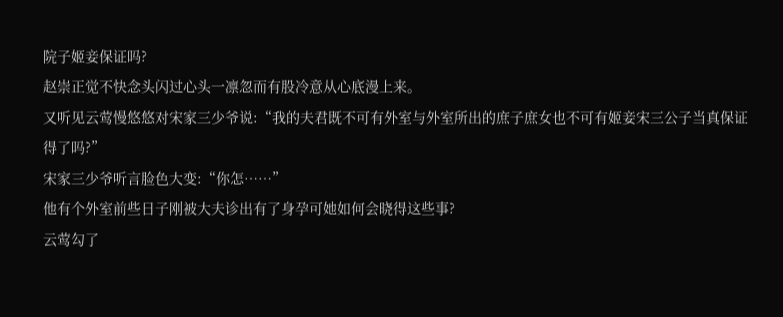院子姬妾保证吗?
赵崇正觉不快念头闪过心头一凛忽而有股冷意从心底漫上来。
又听见云莺慢悠悠对宋家三少爷说:“我的夫君既不可有外室与外室所出的庶子庶女也不可有姬妾宋三公子当真保证得了吗?”
宋家三少爷听言脸色大变:“你怎……”
他有个外室前些日子刚被大夫诊出有了身孕可她如何会晓得这些事?
云莺勾了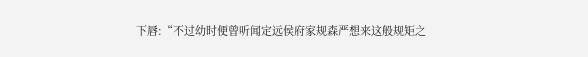下唇:“不过幼时便曾听闻定远侯府家规森严想来这般规矩之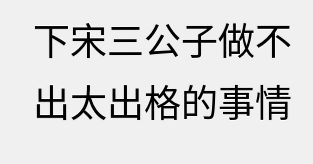下宋三公子做不出太出格的事情